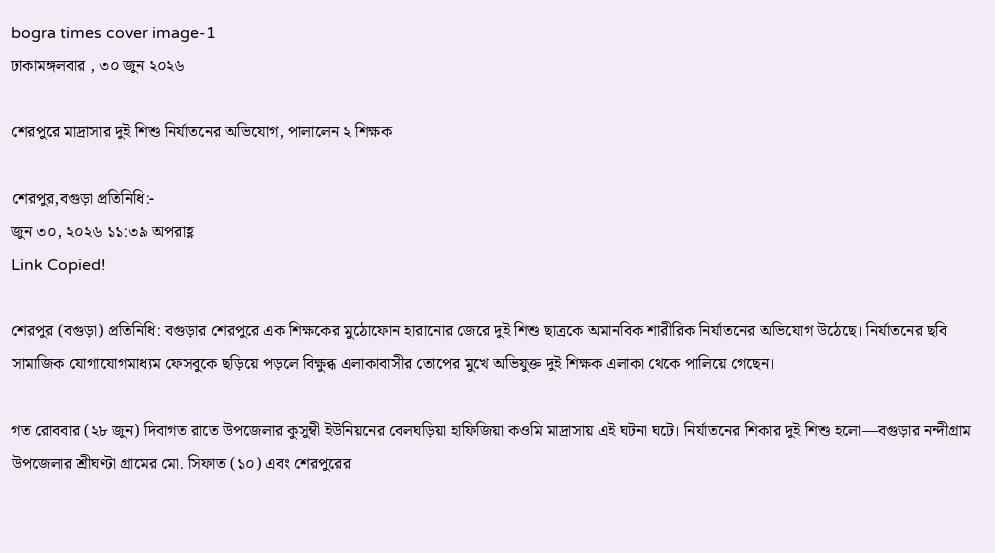bogra times cover image-1
ঢাকামঙ্গলবার , ৩০ জুন ২০২৬

শেরপুরে মাদ্রাসার দুই শিশু নির্যাতনের অভিযোগ, পালালেন ২ শিক্ষক

শেরপুর,বগুড়া প্রতিনিধি:-
জুন ৩০, ২০২৬ ১১:৩৯ অপরাহ্ণ
Link Copied!

শেরপুর (বগুড়া) প্রতিনিধি: বগুড়ার শেরপুরে এক শিক্ষকের মুঠোফোন হারানোর জেরে দুই শিশু ছাত্রকে অমানবিক শারীরিক নির্যাতনের অভিযোগ উঠেছে। নির্যাতনের ছবি সামাজিক যোগাযোগমাধ্যম ফেসবুকে ছড়িয়ে পড়লে বিক্ষুব্ধ এলাকাবাসীর তোপের মুখে অভিযুক্ত দুই শিক্ষক এলাকা থেকে পালিয়ে গেছেন।

গত রোববার (২৮ জুন) দিবাগত রাতে উপজেলার কুসুম্বী ইউনিয়নের বেলঘড়িয়া হাফিজিয়া কওমি মাদ্রাসায় এই ঘটনা ঘটে। নির্যাতনের শিকার দুই শিশু হলো—বগুড়ার নন্দীগ্রাম উপজেলার শ্রীঘণ্টা গ্রামের মো. সিফাত (১০) এবং শেরপুরের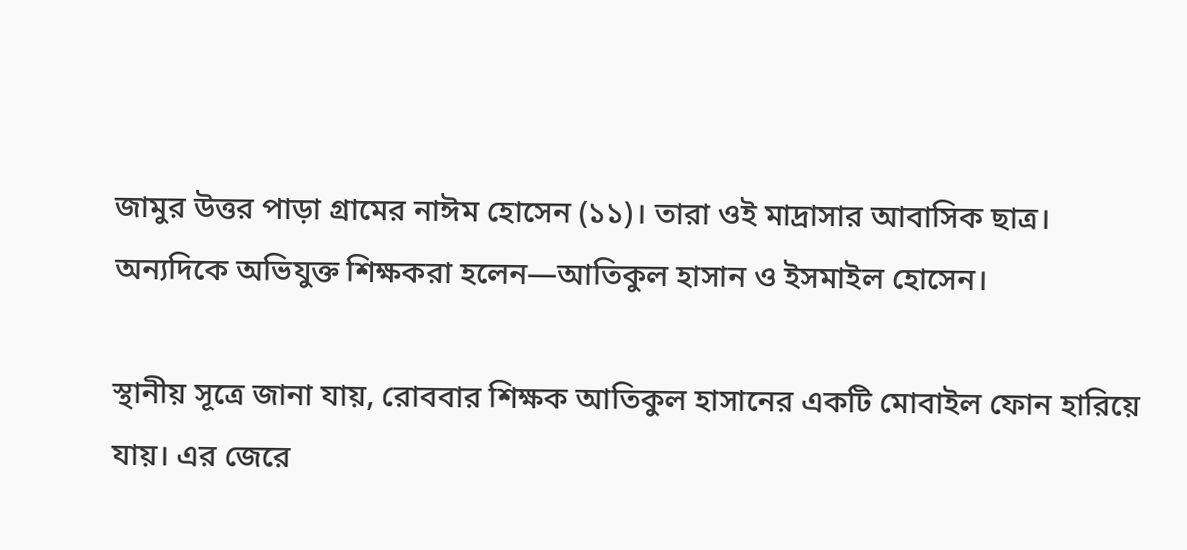জামুর উত্তর পাড়া গ্রামের নাঈম হোসেন (১১)। তারা ওই মাদ্রাসার আবাসিক ছাত্র। অন্যদিকে অভিযুক্ত শিক্ষকরা হলেন—আতিকুল হাসান ও ইসমাইল হোসেন।

স্থানীয় সূত্রে জানা যায়, রোববার শিক্ষক আতিকুল হাসানের একটি মোবাইল ফোন হারিয়ে যায়। এর জেরে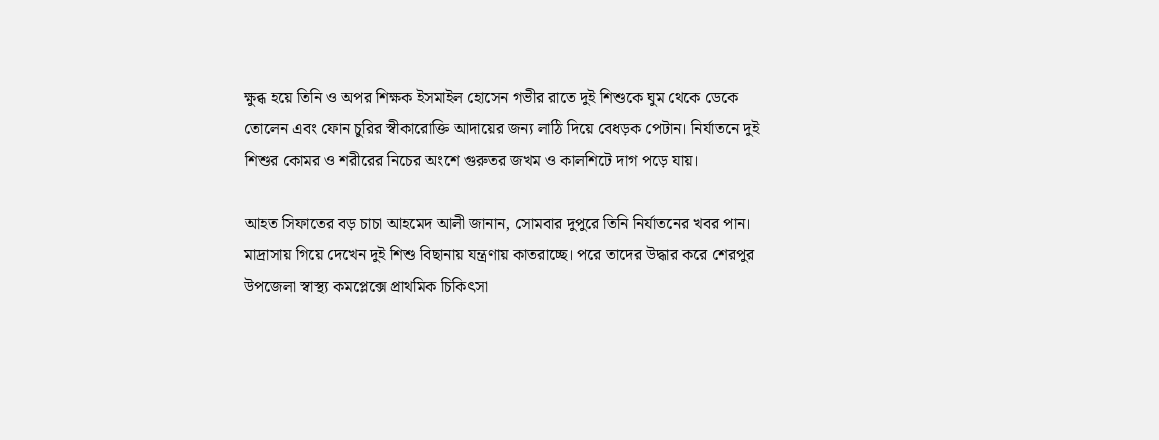ক্ষুব্ধ হয়ে তিনি ও অপর শিক্ষক ইসমাইল হোসেন গভীর রাতে দুই শিশুকে ঘুম থেকে ডেকে তোলেন এবং ফোন চুরির স্বীকারোক্তি আদায়ের জন্য লাঠি দিয়ে বেধড়ক পেটান। নির্যাতনে দুই শিশুর কোমর ও শরীরের নিচের অংশে গুরুতর জখম ও কালশিটে দাগ পড়ে যায়।

আহত সিফাতের বড় চাচা আহমেদ আলী জানান, সোমবার দুপুরে তিনি নির্যাতনের খবর পান। মাদ্রাসায় গিয়ে দেখেন দুই শিশু বিছানায় যন্ত্রণায় কাতরাচ্ছে। পরে তাদের উদ্ধার করে শেরপুর উপজেলা স্বাস্থ্য কমপ্লেক্সে প্রাথমিক চিকিৎসা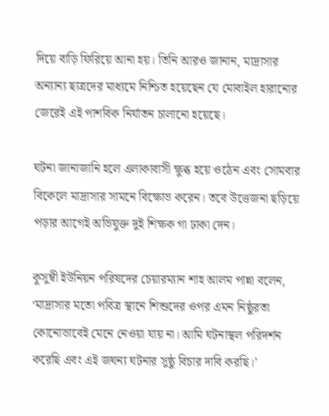দিয়ে বাড়ি ফিরিয়ে আনা হয়। তিনি আরও জানান, মাদ্রাসার অন্যান্য ছাত্রদের মাধ্যমে নিশ্চিত হয়েছেন যে মোবাইল হারানোর জেরেই এই পাশবিক নির্যাতন চালানো হয়েছে।

ঘটনা জানাজানি হলে এলাকাবাসী ক্ষুব্ধ হয়ে ওঠেন এবং সোমবার বিকেলে মাদ্রাসার সামনে বিক্ষোভ করেন। তবে উত্তেজনা ছড়িয়ে পড়ার আগেই অভিযুক্ত দুই শিক্ষক গা ঢাকা দেন।

কুসুম্বী ইউনিয়ন পরিষদের চেয়ারম্যান শাহ আলম পান্না বলেন, ‘মাদ্রাসার মতো পবিত্র স্থানে শিশুদের ওপর এমন নিষ্ঠুরতা কোনোভাবেই মেনে নেওয়া যায় না। আমি ঘটনাস্থল পরিদর্শন করেছি এবং এই জঘন্য ঘটনার সুষ্ঠু বিচার দাবি করছি।’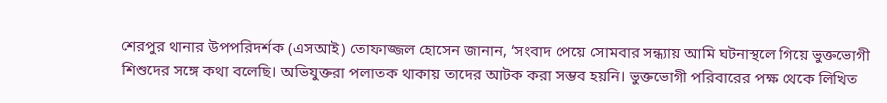শেরপুর থানার উপপরিদর্শক (এসআই) তোফাজ্জল হোসেন জানান, ‘সংবাদ পেয়ে সোমবার সন্ধ্যায় আমি ঘটনাস্থলে গিয়ে ভুক্তভোগী শিশুদের সঙ্গে কথা বলেছি। অভিযুক্তরা পলাতক থাকায় তাদের আটক করা সম্ভব হয়নি। ভুক্তভোগী পরিবারের পক্ষ থেকে লিখিত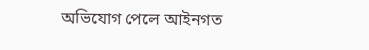অভিযোগ পেলে আইনগত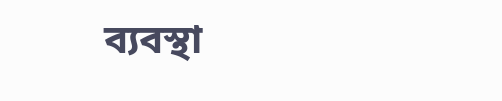ব্যবস্থা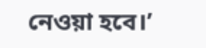নেওয়া হবে।’